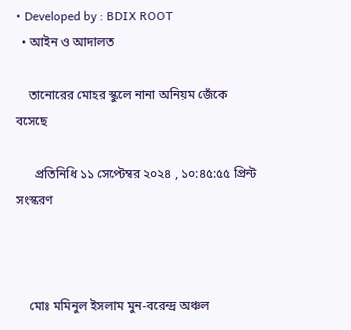• Developed by : BDIX ROOT
  • আইন ও আদালত

    তানোরের মোহর স্কুলে নানা অনিয়ম জেঁকে বসেছে

      প্রতিনিধি ১১ সেপ্টেম্বর ২০২৪ , ১০:৪৫:৫৫ প্রিন্ট সংস্করণ



    মোঃ মমিনুল ইসলাম মুন-বরেন্দ্র অঞ্চল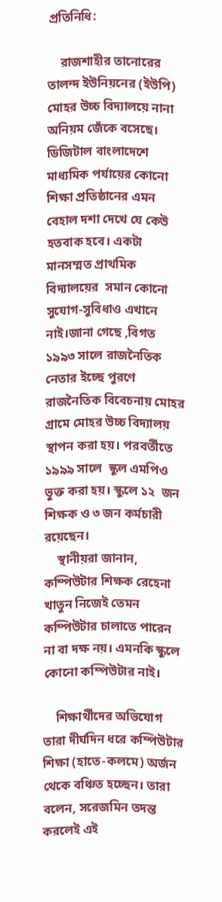প্রতিনিধি:

    রাজশাহীর তানোরের তালন্দ ইউনিয়নের (ইউপি) মোহর উচ্চ বিদ্যালয়ে নানা অনিয়ম জেঁকে বসেছে। ডিজিটাল বাংলাদেশে মাধ্যমিক পর্যায়ের কোনো শিক্ষা প্রতিষ্ঠানের এমন বেহাল দশা দেখে যে কেউ হতবাক হবে। একটা মানসম্মত প্রাথমিক বিদ্যালয়ের  সমান কোনো সুযোগ-সুবিধাও এখানে নাই।জানা গেছে ,বিগত ১৯৯৩ সালে রাজনৈতিক নেতার ইচ্ছে পুরণে রাজনৈতিক বিবেচনায় মোহর গ্রামে মোহর উচ্চ বিদ্যালয় স্থাপন করা হয়। পরবর্তীতে ১৯৯৯ সালে  স্কুল এমপিও ভুক্ত করা হয়। স্কুলে ১২  জন শিক্ষক ও ৩ জন কর্মচারী রয়েছেন।
    স্থানীয়রা জানান, কম্পিউটার শিক্ষক রেহেনা খাতুন নিজেই তেমন কম্পিউটার চালাতে পারেন না বা দক্ষ নয়। এমনকি স্কুলে কোনো কম্পিউটার নাই।

    শিক্ষার্থীদের অভিযোগ তারা দীর্ঘদিন ধরে কম্পিউটার শিক্ষা (হাতে-কলমে) অর্জন থেকে বঞ্চিত হচ্ছেন। তারা বলেন, সরেজমিন তদন্ত করলেই এই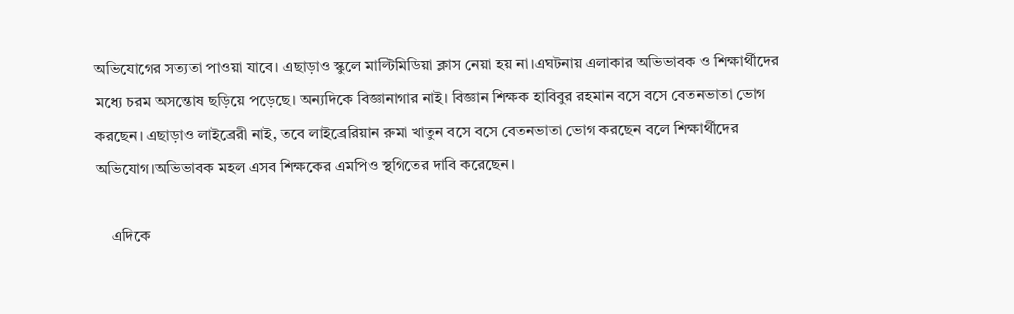অভিযোগের সত্যতা পাওয়া যাবে। এছাড়াও স্কুলে মাল্টিমিডিয়া ক্লাস নেয়া হয় না।এঘটনায় এলাকার অভিভাবক ও শিক্ষার্থীদের মধ্যে চরম অসন্তোষ ছড়িয়ে পড়েছে। অন্যদিকে বিজ্ঞানাগার নাই। বিজ্ঞান শিক্ষক হাবিবুর রহমান বসে বসে বেতনভাতা ভোগ করছেন। এছাড়াও লাইব্রেরী নাই, তবে লাইব্রেরিয়ান রুমা খাতুন বসে বসে বেতনভাতা ভোগ করছেন বলে শিক্ষার্থীদের অভিযোগ।অভিভাবক মহল এসব শিক্ষকের এমপিও স্থগিতের দাবি করেছেন।

    এদিকে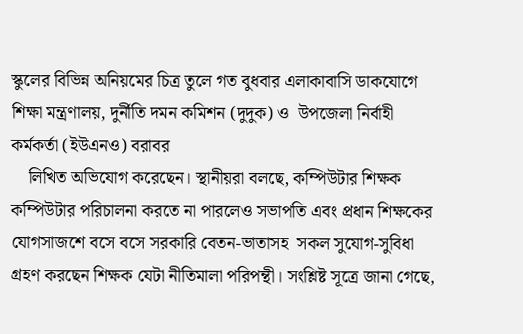স্কুলের বিভিন্ন অনিয়মের চিত্র তুলে গত বুধবার এলাকাবাসি ডাকযোগে শিক্ষা মন্ত্রণালয়, দুর্নীতি দমন কমিশন (দুদুক) ও  উপজেলা নির্বাহী কর্মকর্তা (ইউএনও) বরাবর
    লিখিত অভিযোগ করেছেন। স্থানীয়রা বলছে, কম্পিউটার শিক্ষক কম্পিউটার পরিচালনা করতে না পারলেও সভাপতি এবং প্রধান শিক্ষকের  যোগসাজশে বসে বসে সরকারি বেতন-ভাতাসহ  সকল সুযোগ-সুবিধা গ্রহণ করছেন শিক্ষক যেটা নীতিমালা পরিপন্থী। সংশ্লিষ্ট সূত্রে জানা গেছে,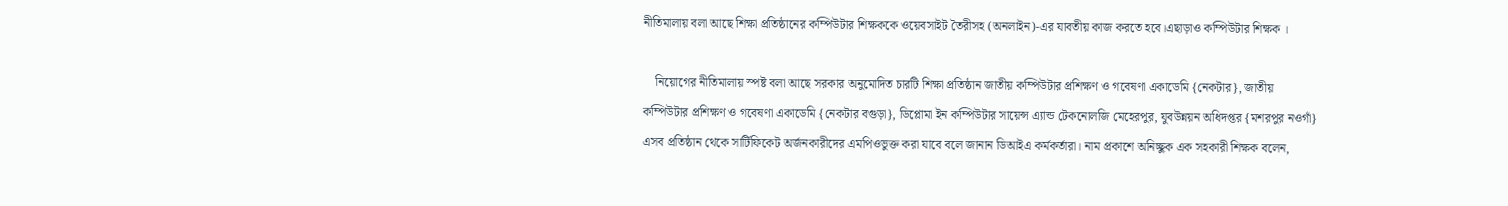নীতিমালায় বলা আছে শিক্ষা প্রতিষ্ঠানের কম্পিউটার শিক্ষককে ওয়েবসাইট তৈরীসহ (অনলাইন)-এর যাবতীয় কাজ করতে হবে।এছাড়াও কম্পিউটার শিক্ষক ।

    নিয়োগের নীতিমালায় স্পষ্ট বলা আছে সরকার অনুমোদিত চারটি শিক্ষা প্রতিষ্ঠান জাতীয় কম্পিউটার প্রশিক্ষণ ও গবেষণা একাডেমি {নেকটার}, জাতীয় কম্পিউটার প্রশিক্ষণ ও গবেষণা একাডেমি {নেকটার বগুড়া}, ডিপ্লোমা ইন কম্পিউটার সায়েন্স এ্যান্ড টেকনোলজি মেহেরপুর, যুবউন্নয়ন অধিদপ্তর {মশরপুর নওগাঁ} এসব প্রতিষ্ঠান থেকে সার্টিফিকেট অর্জনকারীদের এমপিওভুক্ত করা যাবে বলে জানান ডিআইএ কর্মকর্তারা। নাম প্রকাশে অনিচ্ছুক এক সহকারী শিক্ষক বলেন,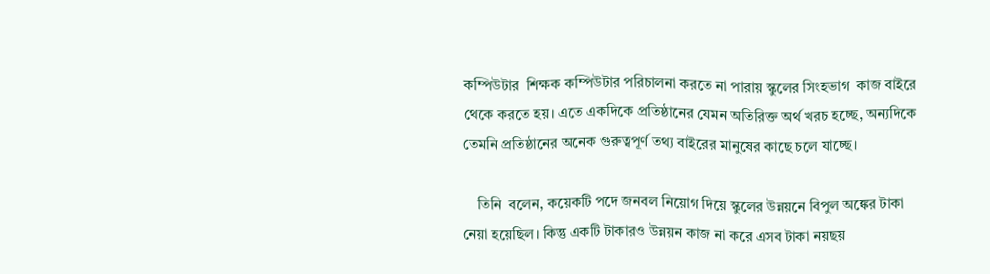কম্পিউটার  শিক্ষক কম্পিউটার পরিচালনা করতে না পারায় স্কুলের সিংহভাগ  কাজ বাইরে থেকে করতে হয়। এতে একদিকে প্রতিষ্ঠানের যেমন অতিরিক্ত অর্থ খরচ হচ্ছে, অন্যদিকে তেমনি প্রতিষ্ঠানের অনেক গুরুত্বপূর্ণ তথ্য বাইরের মানুষের কাছে চলে যাচ্ছে।

    তিনি  বলেন, কয়েকটি পদে জনবল নিয়োগ দিয়ে স্কুলের উন্নয়নে বিপুল অঙ্কের টাকা নেয়া হয়েছিল। কিন্তু একটি টাকারও উন্নয়ন কাজ না করে এসব টাকা নয়ছয়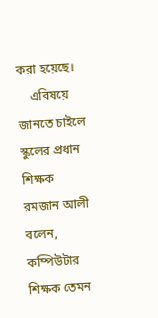করা হয়েছে।
    এবিষয়ে জানতে চাইলে স্কুলের প্রধান শিক্ষক রমজান আলী বলেন, কম্পিউটার শিক্ষক তেমন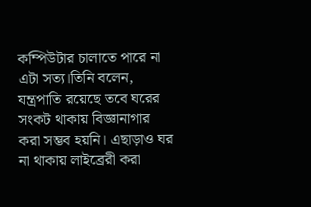কম্পিউটার চালাতে পারে না এটা সত্য।তিনি বলেন, যন্ত্রপাতি রয়েছে তবে ঘরের সংকট থাকায় বিজ্ঞানাগার  করা সম্ভব হয়নি। এছাড়াও ঘর না থাকায় লাইব্রেরী করা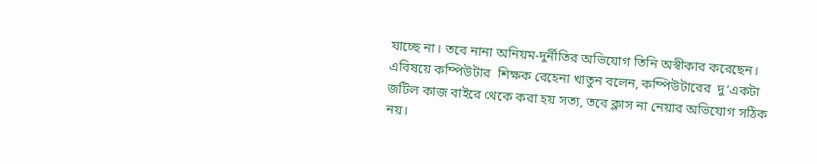যাচ্ছে না। তবে নানা অনিয়ম-দুর্নীতির অভিযোগ তিনি অস্বীকার করেছেন। এবিষয়ে কম্পিউটার  শিক্ষক রেহেনা খাতুন বলেন, কম্পিউটারের  দু’একটা জটিল কাজ বাইরে থেকে করা হয় সত্য, তবে ক্লাস না নেয়ার অভিযোগ সঠিক নয়।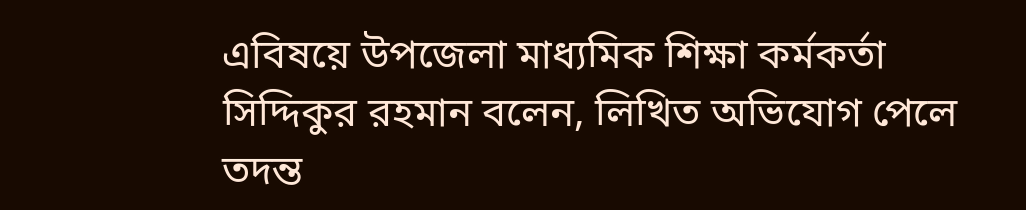এবিষয়ে উপজেলা মাধ্যমিক শিক্ষা কর্মকর্তা সিদ্দিকুর রহমান বলেন, লিখিত অভিযোগ পেলে তদন্ত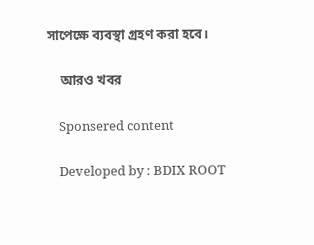সাপেক্ষে ব্যবস্থা গ্রহণ করা হবে।

    আরও খবর

    Sponsered content

    Developed by : BDIX ROOT